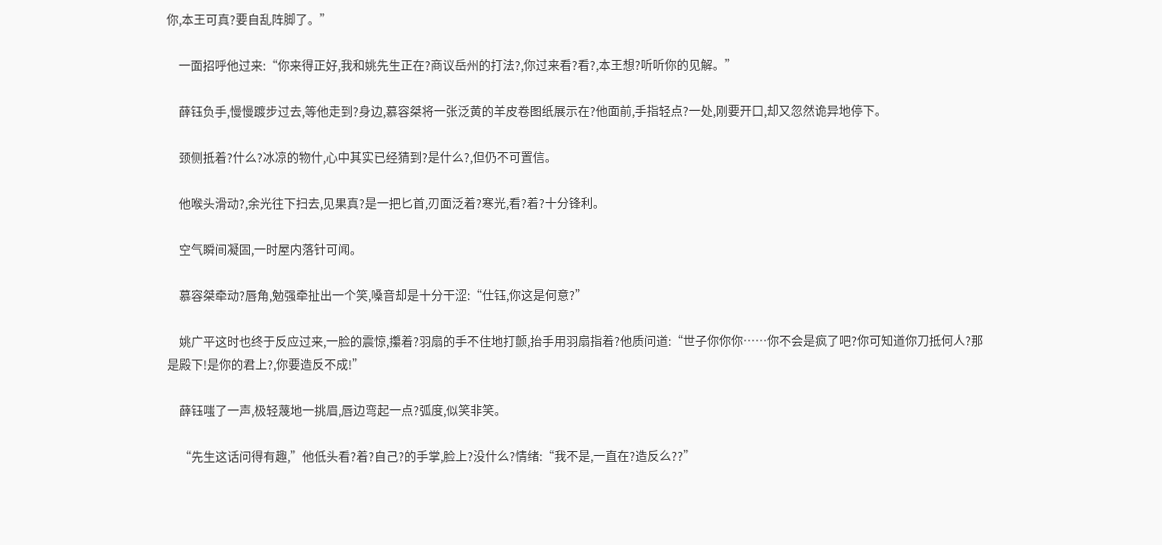你,本王可真?要自乱阵脚了。”

    一面招呼他过来:“你来得正好,我和姚先生正在?商议岳州的打法?,你过来看?看?,本王想?听听你的见解。”

    薛钰负手,慢慢踱步过去,等他走到?身边,慕容桀将一张泛黄的羊皮卷图纸展示在?他面前,手指轻点?一处,刚要开口,却又忽然诡异地停下。

    颈侧抵着?什么?冰凉的物什,心中其实已经猜到?是什么?,但仍不可置信。

    他喉头滑动?,余光往下扫去,见果真?是一把匕首,刃面泛着?寒光,看?着?十分锋利。

    空气瞬间凝固,一时屋内落针可闻。

    慕容桀牵动?唇角,勉强牵扯出一个笑,嗓音却是十分干涩:“仕钰,你这是何意?”

    姚广平这时也终于反应过来,一脸的震惊,攥着?羽扇的手不住地打颤,抬手用羽扇指着?他质问道:“世子你你你……你不会是疯了吧?你可知道你刀抵何人?那是殿下!是你的君上?,你要造反不成!”

    薛钰嗤了一声,极轻蔑地一挑眉,唇边弯起一点?弧度,似笑非笑。

    “先生这话问得有趣,”他低头看?着?自己?的手掌,脸上?没什么?情绪:“我不是,一直在?造反么??”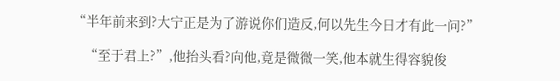“半年前来到?大宁正是为了游说你们造反,何以先生今日才有此一问?”

    “至于君上?”,他抬头看?向他,竟是微微一笑,他本就生得容貌俊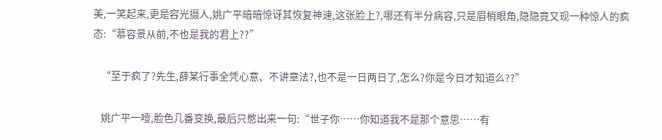美,一笑起来,更是容光摄人,姚广平暗暗惊讶其恢复神速,这张脸上?,哪还有半分病容,只是眉梢眼角,隐隐竟又现一种惊人的疯态:“慕容景从前,不也是我的君上??”

    “至于疯了?先生,薛某行事全凭心意、不讲章法?,也不是一日两日了,怎么?你是今日才知道么??”

    姚广平一噎,脸色几番变换,最后只憋出来一句:“世子你……你知道我不是那个意思……有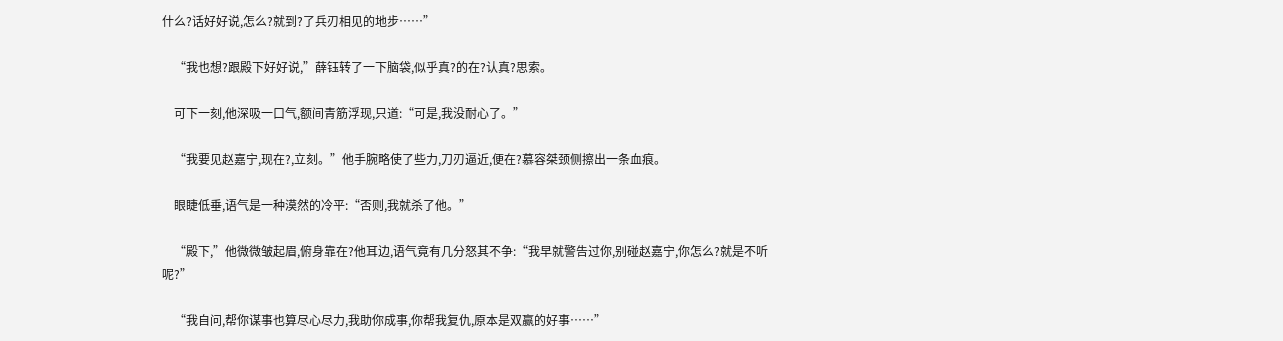什么?话好好说,怎么?就到?了兵刃相见的地步……”

    “我也想?跟殿下好好说,”薛钰转了一下脑袋,似乎真?的在?认真?思索。

    可下一刻,他深吸一口气,额间青筋浮现,只道:“可是,我没耐心了。”

    “我要见赵嘉宁,现在?,立刻。”他手腕略使了些力,刀刃逼近,便在?慕容桀颈侧擦出一条血痕。

    眼睫低垂,语气是一种漠然的冷平:“否则,我就杀了他。”

    “殿下,”他微微皱起眉,俯身靠在?他耳边,语气竟有几分怒其不争:“我早就警告过你,别碰赵嘉宁,你怎么?就是不听呢?”

    “我自问,帮你谋事也算尽心尽力,我助你成事,你帮我复仇,原本是双赢的好事……”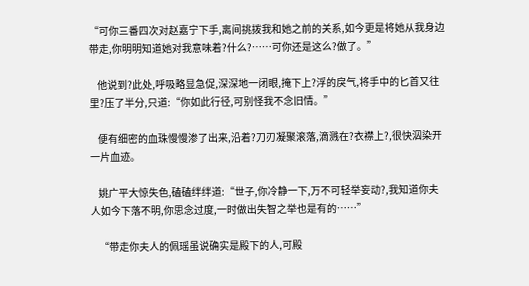“可你三番四次对赵嘉宁下手,离间挑拨我和她之前的关系,如今更是将她从我身边带走,你明明知道她对我意味着?什么?……可你还是这么?做了。”

    他说到?此处,呼吸略显急促,深深地一闭眼,掩下上?浮的戾气,将手中的匕首又往里?压了半分,只道:“你如此行径,可别怪我不念旧情。”

    便有细密的血珠慢慢渗了出来,沿着?刀刃凝聚滚落,滴溅在?衣襟上?,很快泅染开一片血迹。

    姚广平大惊失色,磕磕绊绊道:“世子,你冷静一下,万不可轻举妄动?,我知道你夫人如今下落不明,你思念过度,一时做出失智之举也是有的……”

    “带走你夫人的佩瑶虽说确实是殿下的人,可殿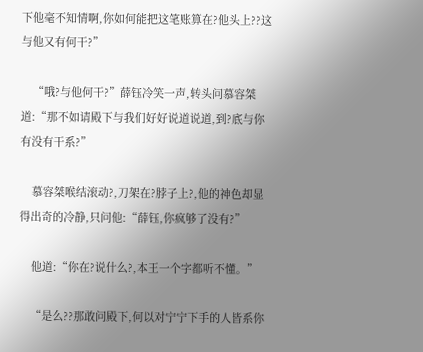下他毫不知情啊,你如何能把这笔账算在?他头上??这与他又有何干?”

    “哦?与他何干?”薛钰冷笑一声,转头问慕容桀道:“那不如请殿下与我们好好说道说道,到?底与你有没有干系?”

    慕容桀喉结滚动?,刀架在?脖子上?,他的神色却显得出奇的冷静,只问他:“薛钰,你疯够了没有?”

    他道:“你在?说什么?,本王一个字都听不懂。”

    “是么??那敢问殿下,何以对宁宁下手的人皆系你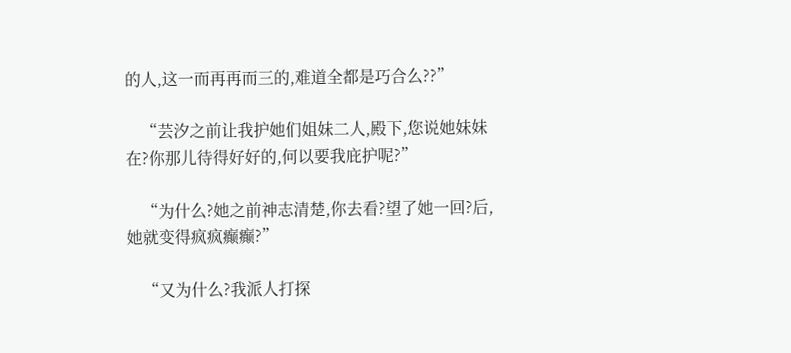的人,这一而再再而三的,难道全都是巧合么??”

    “芸汐之前让我护她们姐妹二人,殿下,您说她妹妹在?你那儿待得好好的,何以要我庇护呢?”

    “为什么?她之前神志清楚,你去看?望了她一回?后,她就变得疯疯癫癫?”

    “又为什么?我派人打探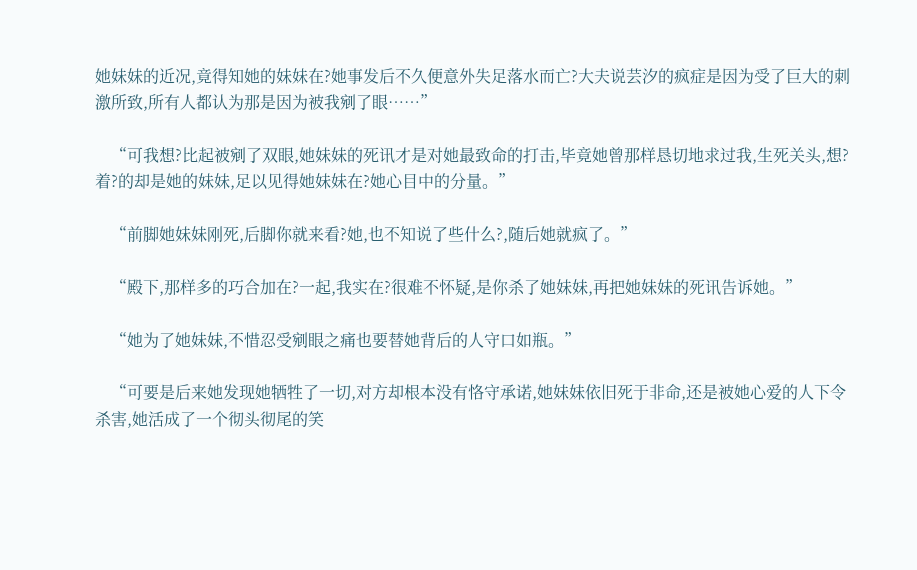她妹妹的近况,竟得知她的妹妹在?她事发后不久便意外失足落水而亡?大夫说芸汐的疯症是因为受了巨大的刺激所致,所有人都认为那是因为被我剜了眼……”

    “可我想?比起被剜了双眼,她妹妹的死讯才是对她最致命的打击,毕竟她曾那样恳切地求过我,生死关头,想?着?的却是她的妹妹,足以见得她妹妹在?她心目中的分量。”

    “前脚她妹妹刚死,后脚你就来看?她,也不知说了些什么?,随后她就疯了。”

    “殿下,那样多的巧合加在?一起,我实在?很难不怀疑,是你杀了她妹妹,再把她妹妹的死讯告诉她。”

    “她为了她妹妹,不惜忍受剜眼之痛也要替她背后的人守口如瓶。”

    “可要是后来她发现她牺牲了一切,对方却根本没有恪守承诺,她妹妹依旧死于非命,还是被她心爱的人下令杀害,她活成了一个彻头彻尾的笑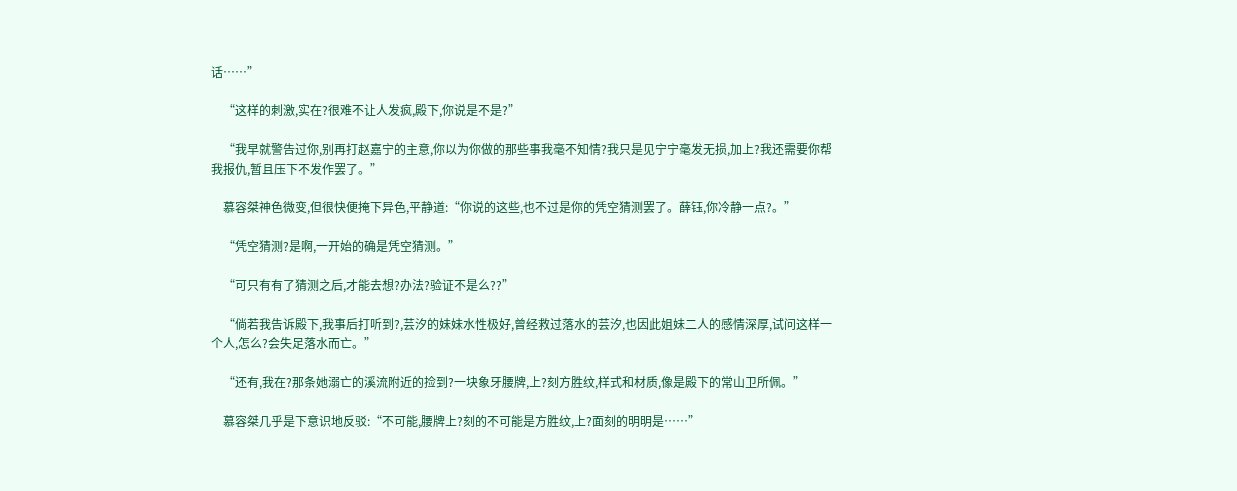话……”

    “这样的刺激,实在?很难不让人发疯,殿下,你说是不是?”

    “我早就警告过你,别再打赵嘉宁的主意,你以为你做的那些事我毫不知情?我只是见宁宁毫发无损,加上?我还需要你帮我报仇,暂且压下不发作罢了。”

    慕容桀神色微变,但很快便掩下异色,平静道:“你说的这些,也不过是你的凭空猜测罢了。薛钰,你冷静一点?。”

    “凭空猜测?是啊,一开始的确是凭空猜测。”

    “可只有有了猜测之后,才能去想?办法?验证不是么??”

    “倘若我告诉殿下,我事后打听到?,芸汐的妹妹水性极好,曾经救过落水的芸汐,也因此姐妹二人的感情深厚,试问这样一个人,怎么?会失足落水而亡。”

    “还有,我在?那条她溺亡的溪流附近的捡到?一块象牙腰牌,上?刻方胜纹,样式和材质,像是殿下的常山卫所佩。”

    慕容桀几乎是下意识地反驳:“不可能,腰牌上?刻的不可能是方胜纹,上?面刻的明明是……”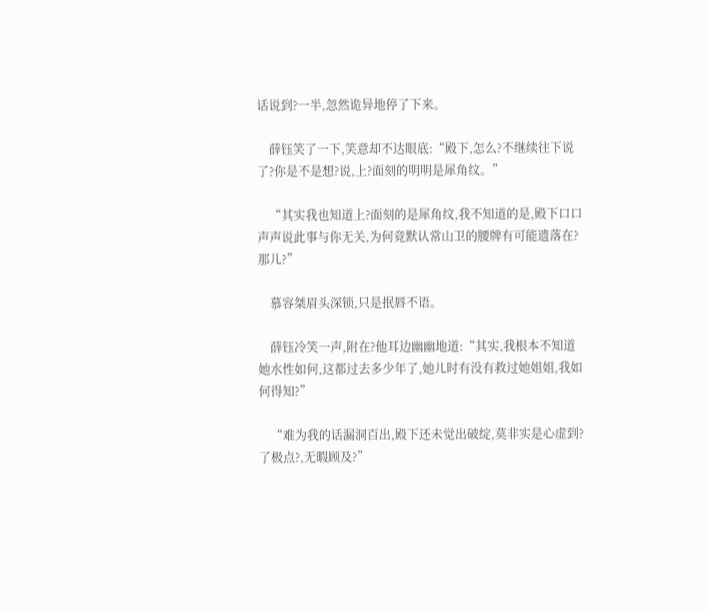话说到?一半,忽然诡异地停了下来。

    薛钰笑了一下,笑意却不达眼底:“殿下,怎么?不继续往下说了?你是不是想?说,上?面刻的明明是犀角纹。”

    “其实我也知道上?面刻的是犀角纹,我不知道的是,殿下口口声声说此事与你无关,为何竟默认常山卫的腰牌有可能遗落在?那儿?”

    慕容桀眉头深锁,只是抿唇不语。

    薛钰冷笑一声,附在?他耳边幽幽地道:“其实,我根本不知道她水性如何,这都过去多少年了,她儿时有没有救过她姐姐,我如何得知?”

    “难为我的话漏洞百出,殿下还未觉出破绽,莫非实是心虚到?了极点?,无暇顾及?”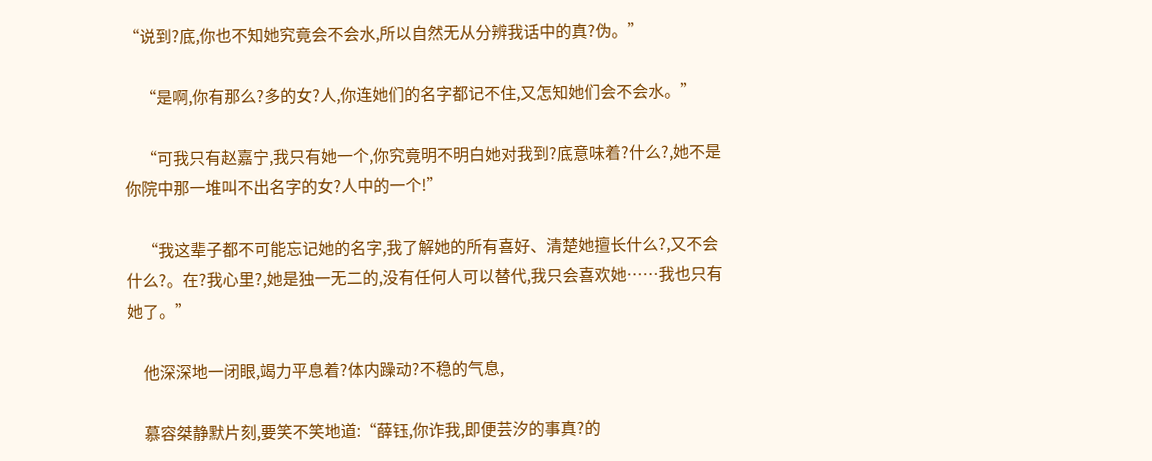“说到?底,你也不知她究竟会不会水,所以自然无从分辨我话中的真?伪。”

    “是啊,你有那么?多的女?人,你连她们的名字都记不住,又怎知她们会不会水。”

    “可我只有赵嘉宁,我只有她一个,你究竟明不明白她对我到?底意味着?什么?,她不是你院中那一堆叫不出名字的女?人中的一个!”

    “我这辈子都不可能忘记她的名字,我了解她的所有喜好、清楚她擅长什么?,又不会什么?。在?我心里?,她是独一无二的,没有任何人可以替代,我只会喜欢她……我也只有她了。”

    他深深地一闭眼,竭力平息着?体内躁动?不稳的气息,

    慕容桀静默片刻,要笑不笑地道:“薛钰,你诈我,即便芸汐的事真?的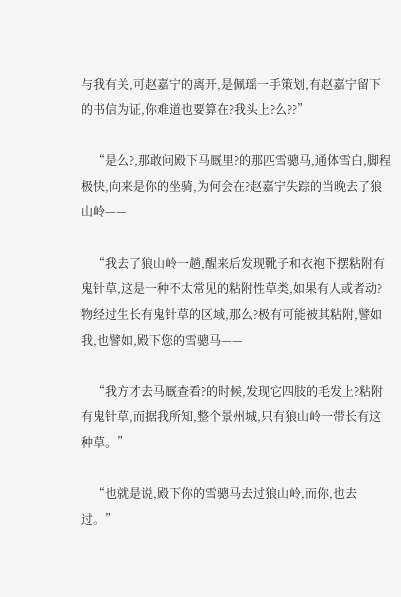与我有关,可赵嘉宁的离开,是佩瑶一手策划,有赵嘉宁留下的书信为证,你难道也要算在?我头上?么??”

    “是么?,那敢问殿下马厩里?的那匹雪骢马,通体雪白,脚程极快,向来是你的坐骑,为何会在?赵嘉宁失踪的当晚去了狼山岭——

    “我去了狼山岭一趟,醒来后发现靴子和衣袍下摆粘附有鬼针草,这是一种不太常见的粘附性草类,如果有人或者动?物经过生长有鬼针草的区域,那么?极有可能被其粘附,譬如我,也譬如,殿下您的雪骢马——

    “我方才去马厩查看?的时候,发现它四肢的毛发上?粘附有鬼针草,而据我所知,整个景州城,只有狼山岭一带长有这种草。”

    “也就是说,殿下你的雪骢马去过狼山岭,而你,也去过。”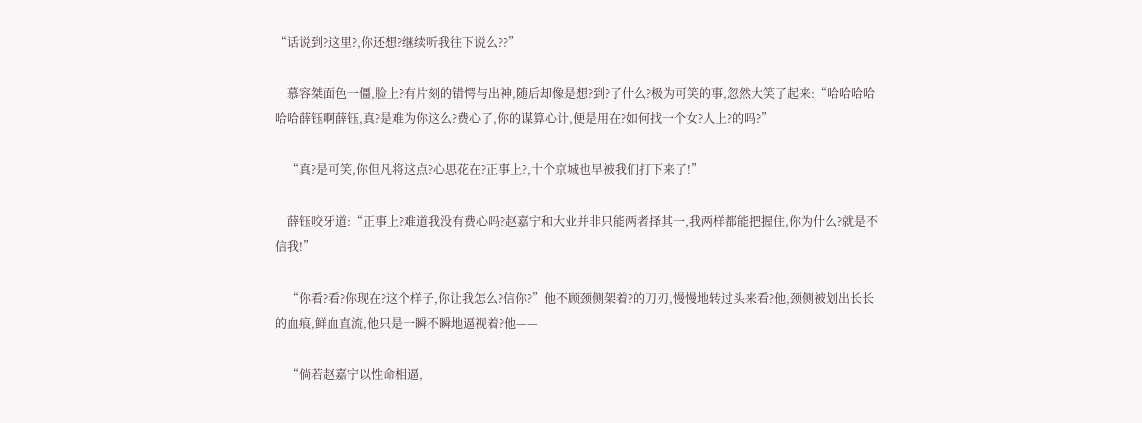“话说到?这里?,你还想?继续听我往下说么??”

    慕容桀面色一僵,脸上?有片刻的错愕与出神,随后却像是想?到?了什么?极为可笑的事,忽然大笑了起来:“哈哈哈哈哈哈薛钰啊薛钰,真?是难为你这么?费心了,你的谋算心计,便是用在?如何找一个女?人上?的吗?”

    “真?是可笑,你但凡将这点?心思花在?正事上?,十个京城也早被我们打下来了!”

    薛钰咬牙道:“正事上?难道我没有费心吗?赵嘉宁和大业并非只能两者择其一,我两样都能把握住,你为什么?就是不信我!”

    “你看?看?你现在?这个样子,你让我怎么?信你?”他不顾颈侧架着?的刀刃,慢慢地转过头来看?他,颈侧被划出长长的血痕,鲜血直流,他只是一瞬不瞬地逼视着?他——

    “倘若赵嘉宁以性命相逼,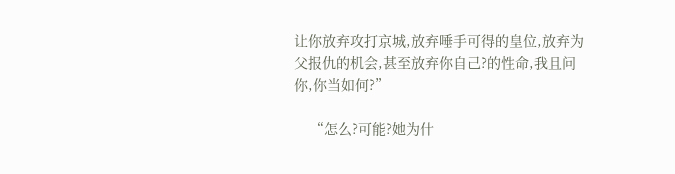让你放弃攻打京城,放弃唾手可得的皇位,放弃为父报仇的机会,甚至放弃你自己?的性命,我且问你,你当如何?”

    “怎么?可能?她为什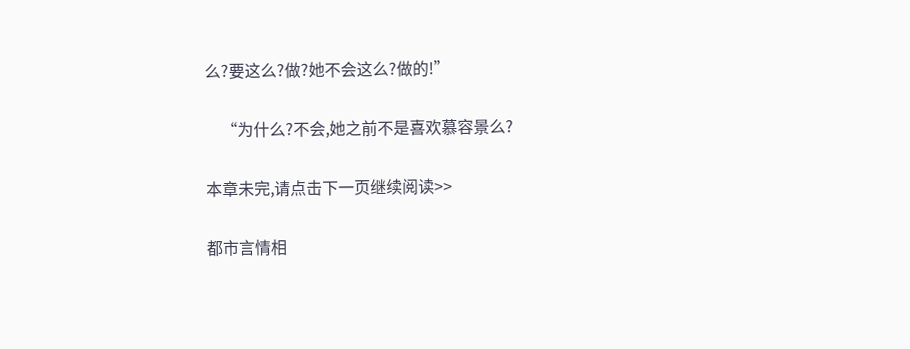么?要这么?做?她不会这么?做的!”

    “为什么?不会,她之前不是喜欢慕容景么?

本章未完,请点击下一页继续阅读>>

都市言情相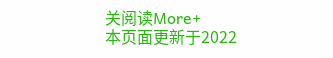关阅读More+
本页面更新于2022